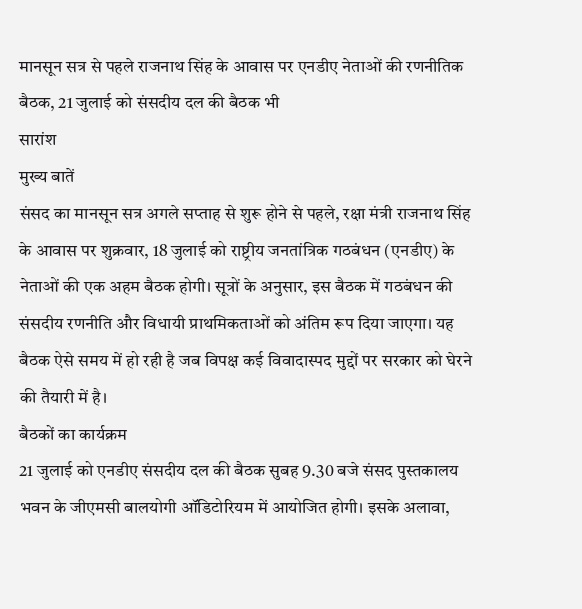मानसून सत्र से पहले राजनाथ सिंह के आवास पर एनडीए नेताओं की रणनीतिक बैठक, 21 जुलाई को संसदीय दल की बैठक भी
सारांश
मुख्य बातें
संसद का मानसून सत्र अगले सप्ताह से शुरू होने से पहले, रक्षा मंत्री राजनाथ सिंह के आवास पर शुक्रवार, 18 जुलाई को राष्ट्रीय जनतांत्रिक गठबंधन (एनडीए) के नेताओं की एक अहम बैठक होगी। सूत्रों के अनुसार, इस बैठक में गठबंधन की संसदीय रणनीति और विधायी प्राथमिकताओं को अंतिम रूप दिया जाएगा। यह बैठक ऐसे समय में हो रही है जब विपक्ष कई विवादास्पद मुद्दों पर सरकार को घेरने की तैयारी में है।
बैठकों का कार्यक्रम
21 जुलाई को एनडीए संसदीय दल की बैठक सुबह 9.30 बजे संसद पुस्तकालय भवन के जीएमसी बालयोगी ऑडिटोरियम में आयोजित होगी। इसके अलावा,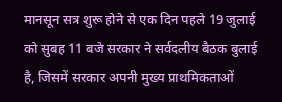मानसून सत्र शुरू होने से एक दिन पहले 19 जुलाई को सुबह 11 बजे सरकार ने सर्वदलीय बैठक बुलाई है, जिसमें सरकार अपनी मुख्य प्राथमिकताओं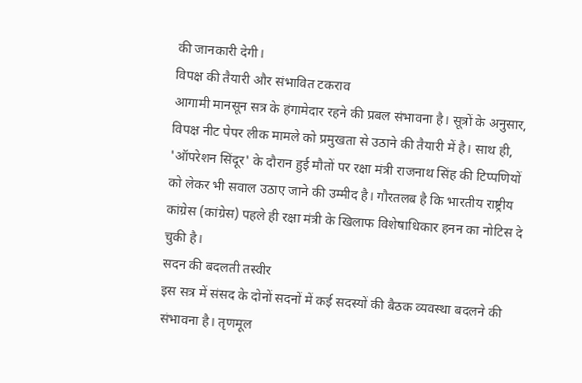की जानकारी देगी।
विपक्ष की तैयारी और संभावित टकराव
आगामी मानसून सत्र के हंगामेदार रहने की प्रबल संभावना है। सूत्रों के अनुसार, विपक्ष नीट पेपर लीक मामले को प्रमुखता से उठाने की तैयारी में है। साथ ही, 'ऑपरेशन सिंदूर' के दौरान हुई मौतों पर रक्षा मंत्री राजनाथ सिंह की टिप्पणियों को लेकर भी सवाल उठाए जाने की उम्मीद है। गौरतलब है कि भारतीय राष्ट्रीय कांग्रेस (कांग्रेस) पहले ही रक्षा मंत्री के खिलाफ विशेषाधिकार हनन का नोटिस दे चुकी है।
सदन की बदलती तस्वीर
इस सत्र में संसद के दोनों सदनों में कई सदस्यों की बैठक व्यवस्था बदलने की संभावना है। तृणमूल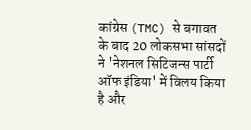कांग्रेस (TMC) से बगावत के बाद 20 लोकसभा सांसदों ने 'नेशनल सिटिजन्स पार्टी ऑफ इंडिया' में विलय किया है और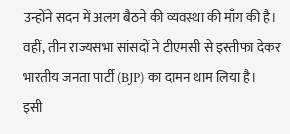उन्होंने सदन में अलग बैठने की व्यवस्था की माँग की है। वहीं, तीन राज्यसभा सांसदों ने टीएमसी से इस्तीफा देकर भारतीय जनता पार्टी (BJP) का दामन थाम लिया है।
इसी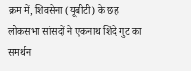क्रम में, शिवसेना (यूबीटी) के छह लोकसभा सांसदों ने एकनाथ शिंदे गुट का समर्थन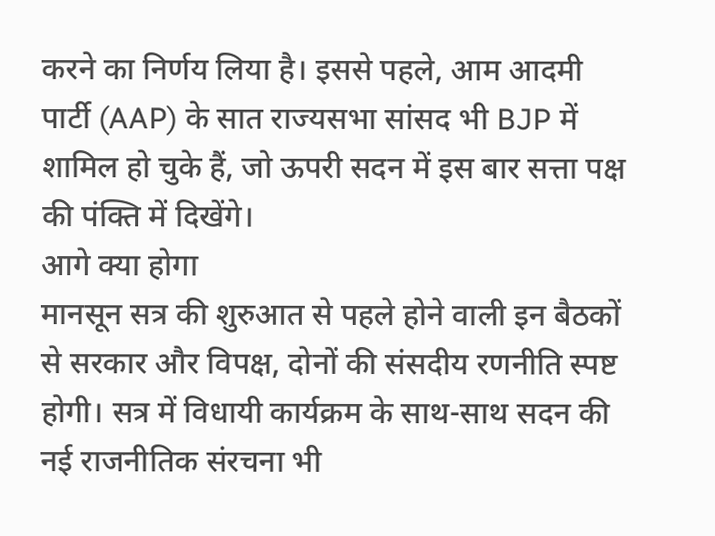करने का निर्णय लिया है। इससे पहले, आम आदमी पार्टी (AAP) के सात राज्यसभा सांसद भी BJP में शामिल हो चुके हैं, जो ऊपरी सदन में इस बार सत्ता पक्ष की पंक्ति में दिखेंगे।
आगे क्या होगा
मानसून सत्र की शुरुआत से पहले होने वाली इन बैठकों से सरकार और विपक्ष, दोनों की संसदीय रणनीति स्पष्ट होगी। सत्र में विधायी कार्यक्रम के साथ-साथ सदन की नई राजनीतिक संरचना भी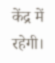केंद्र में रहेगी।